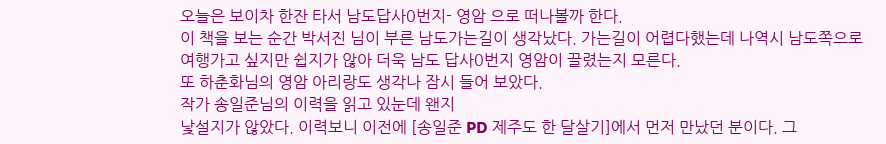오늘은 보이차 한잔 타서 남도답사0번지- 영암 으로 떠나볼까 한다.
이 책을 보는 순간 박서진 님이 부른 남도가는길이 생각났다. 가는길이 어렵다했는데 나역시 남도쪽으로 여행가고 싶지만 쉽지가 않아 더욱 남도 답사0번지 영암이 끌렸는지 모른다.
또 하춘화님의 영암 아리랑도 생각나 잠시 들어 보았다.
작가 송일준님의 이력을 읽고 있눈데 왠지
낯설지가 않았다. 이력보니 이전에 [송일준 PD 제주도 한 달살기]에서 먼저 만났던 분이다. 그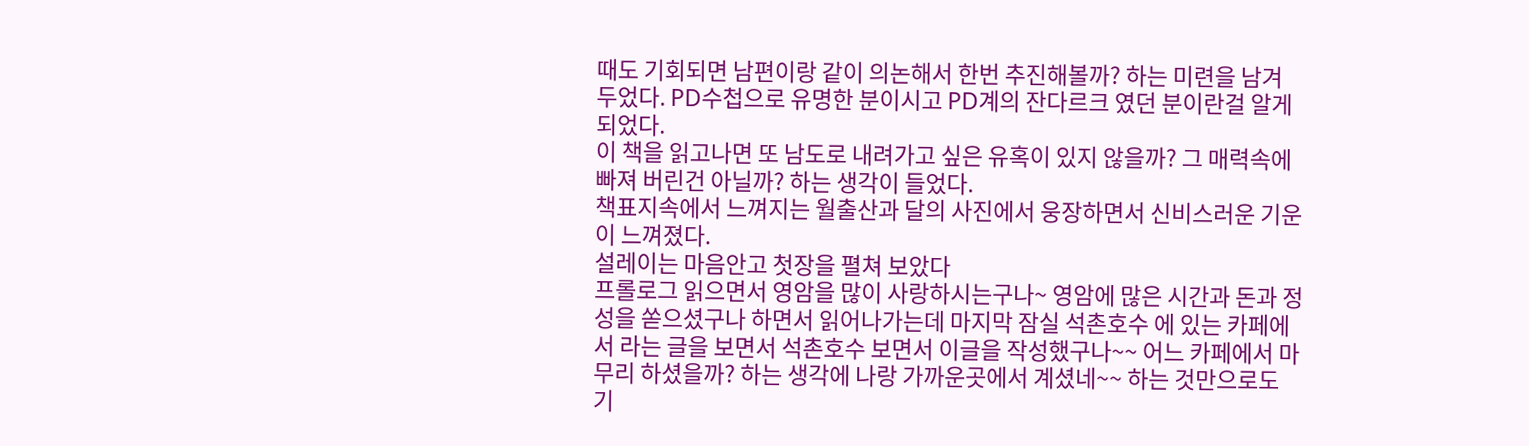때도 기회되면 남편이랑 같이 의논해서 한번 추진해볼까? 하는 미련을 남겨 두었다. PD수첩으로 유명한 분이시고 PD계의 잔다르크 였던 분이란걸 알게되었다.
이 책을 읽고나면 또 남도로 내려가고 싶은 유혹이 있지 않을까? 그 매력속에 빠져 버린건 아닐까? 하는 생각이 들었다.
책표지속에서 느껴지는 월출산과 달의 사진에서 웅장하면서 신비스러운 기운이 느껴졌다.
설레이는 마음안고 첫장을 펼쳐 보았다
프롤로그 읽으면서 영암을 많이 사랑하시는구나~ 영암에 많은 시간과 돈과 정성을 쏟으셨구나 하면서 읽어나가는데 마지막 잠실 석촌호수 에 있는 카페에서 라는 글을 보면서 석촌호수 보면서 이글을 작성했구나~~ 어느 카페에서 마무리 하셨을까? 하는 생각에 나랑 가까운곳에서 계셨네~~ 하는 것만으로도 기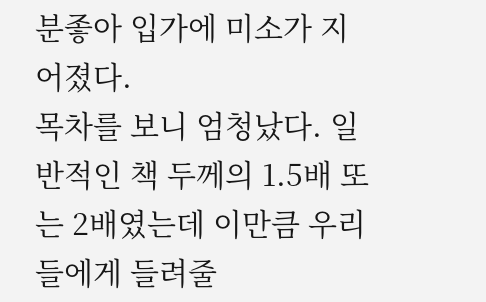분좋아 입가에 미소가 지어졌다.
목차를 보니 엄청났다. 일반적인 책 두께의 1.5배 또는 2배였는데 이만큼 우리들에게 들려줄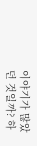이야기가 많았던 것일까? 하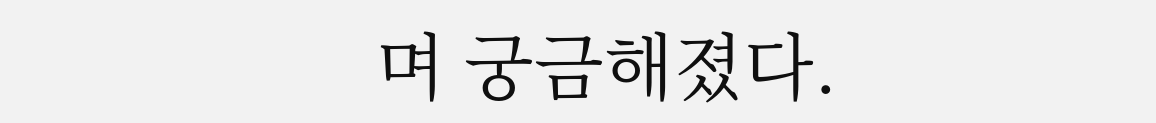며 궁금해졌다.